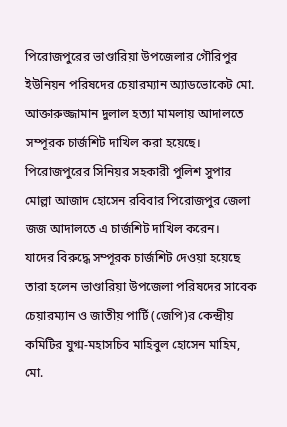পিরোজপুরের ভাণ্ডারিয়া উপজেলার গৌরিপুর ইউনিয়ন পরিষদের চেয়ারম্যান অ্যাডভোকেট মো. আক্তারুজ্জামান দুলাল হত্যা মামলায় আদালতে সম্পূরক চার্জশিট দাখিল করা হয়েছে। পিরোজপুরের সিনিয়র সহকারী পুলিশ সুপার মোল্লা আজাদ হোসেন রবিবার পিরোজপুর জেলা জজ আদালতে এ চার্জশিট দাখিল করেন।
যাদের বিরুদ্ধে সম্পূরক চার্জশিট দেওয়া হয়েছে তারা হলেন ভাণ্ডারিয়া উপজেলা পরিষদের সাবেক চেয়ারম্যান ও জাতীয় পার্টি (জেপি)র কেন্দ্রীয় কমিটির যুগ্ম-মহাসচিব মাহিবুল হোসেন মাহিম, মো.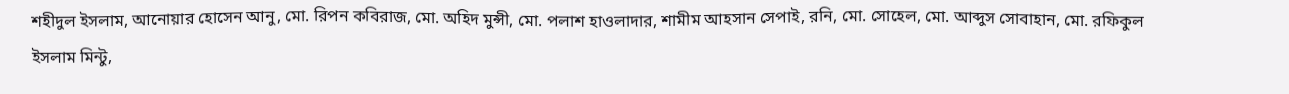শহীদুল ইসলাম, আনোয়ার হোসেন আনু, মো. রিপন কবিরাজ, মো. অহিদ মুন্সী, মো. পলাশ হাওলাদার, শামীম আহসান সেপাই, রনি, মো. সোহেল, মো. আব্দুস সোবাহান, মো. রফিকুল ইসলাম মিন্টু,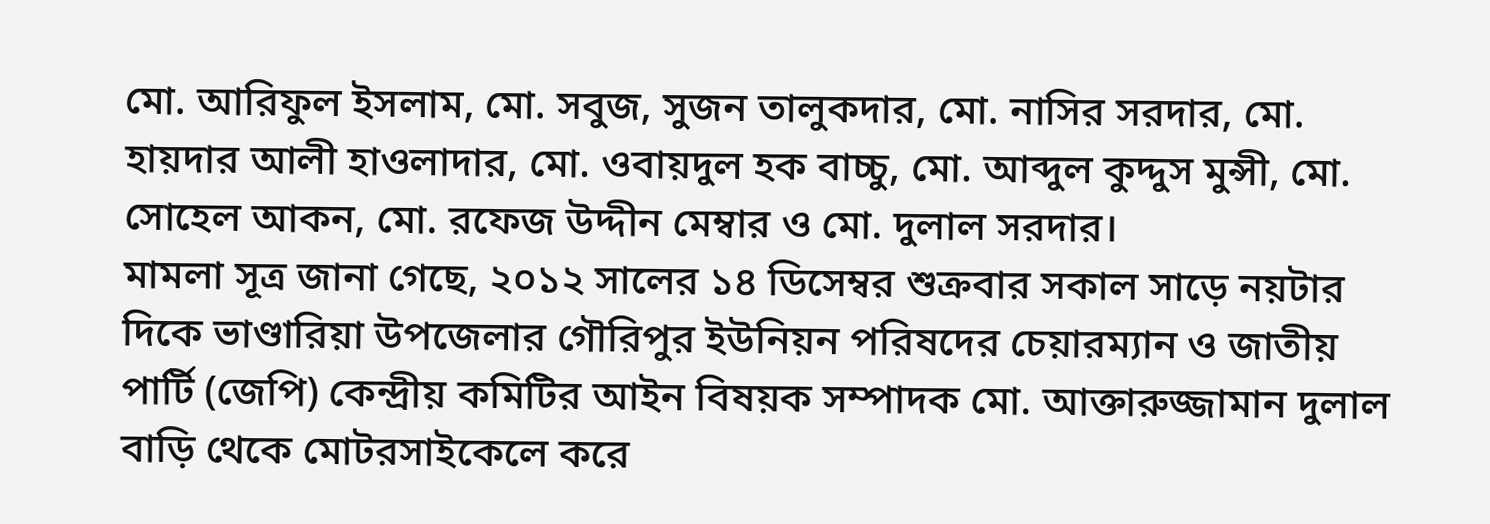মো. আরিফুল ইসলাম, মো. সবুজ, সুজন তালুকদার, মো. নাসির সরদার, মো. হায়দার আলী হাওলাদার, মো. ওবায়দুল হক বাচ্চু, মো. আব্দুল কুদ্দুস মুন্সী, মো. সোহেল আকন, মো. রফেজ উদ্দীন মেম্বার ও মো. দুলাল সরদার।
মামলা সূত্র জানা গেছে, ২০১২ সালের ১৪ ডিসেম্বর শুক্রবার সকাল সাড়ে নয়টার দিকে ভাণ্ডারিয়া উপজেলার গৌরিপুর ইউনিয়ন পরিষদের চেয়ারম্যান ও জাতীয় পার্টি (জেপি) কেন্দ্রীয় কমিটির আইন বিষয়ক সম্পাদক মো. আক্তারুজ্জামান দুলাল বাড়ি থেকে মোটরসাইকেলে করে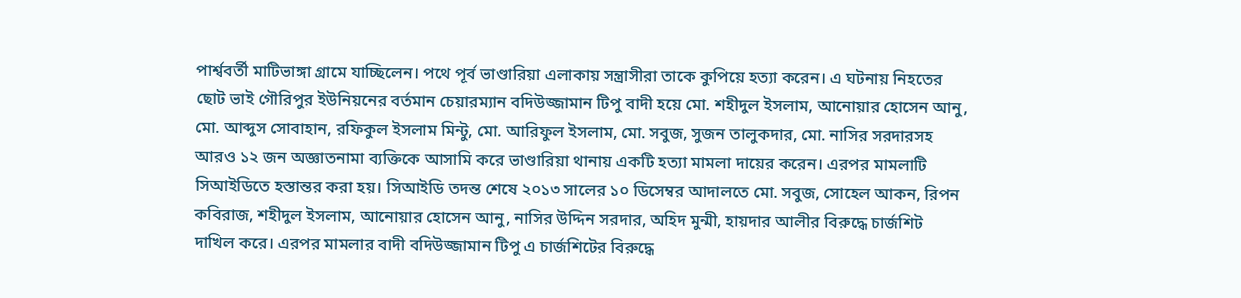পার্শ্ববর্তী মাটিভাঙ্গা গ্রামে যাচ্ছিলেন। পথে পূর্ব ভাণ্ডারিয়া এলাকায় সন্ত্রাসীরা তাকে কুপিয়ে হত্যা করেন। এ ঘটনায় নিহতের ছোট ভাই গৌরিপুর ইউনিয়নের বর্তমান চেয়ারম্যান বদিউজ্জামান টিপু বাদী হয়ে মো. শহীদুল ইসলাম, আনোয়ার হোসেন আনু, মো. আব্দুস সোবাহান, রফিকুল ইসলাম মিন্টু, মো. আরিফুল ইসলাম, মো. সবুজ, সুজন তালুকদার, মো. নাসির সরদারসহ আরও ১২ জন অজ্ঞাতনামা ব্যক্তিকে আসামি করে ভাণ্ডারিয়া থানায় একটি হত্যা মামলা দায়ের করেন। এরপর মামলাটি সিআইডিতে হস্তান্তর করা হয়। সিআইডি তদন্ত শেষে ২০১৩ সালের ১০ ডিসেম্বর আদালতে মো. সবুজ, সোহেল আকন, রিপন কবিরাজ, শহীদুল ইসলাম, আনোয়ার হোসেন আনু, নাসির উদ্দিন সরদার, অহিদ মুন্মী, হায়দার আলীর বিরুদ্ধে চার্জশিট দাখিল করে। এরপর মামলার বাদী বদিউজ্জামান টিপু এ চার্জশিটের বিরুদ্ধে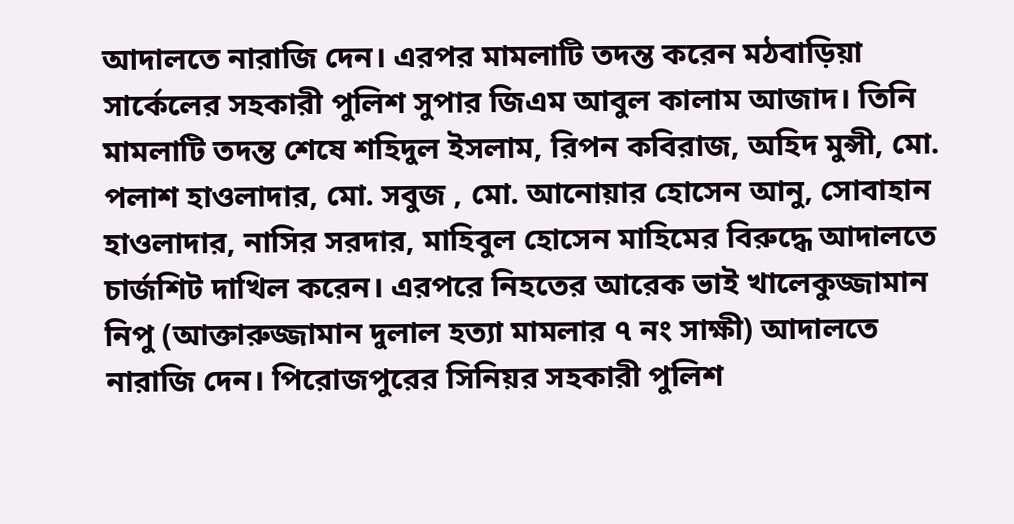আদালতে নারাজি দেন। এরপর মামলাটি তদন্ত করেন মঠবাড়িয়া সার্কেলের সহকারী পুলিশ সুপার জিএম আবুল কালাম আজাদ। তিনি মামলাটি তদন্ত শেষে শহিদুল ইসলাম, রিপন কবিরাজ, অহিদ মুন্সী, মো. পলাশ হাওলাদার, মো. সবুজ , মো. আনোয়ার হোসেন আনু, সোবাহান হাওলাদার, নাসির সরদার, মাহিবুল হোসেন মাহিমের বিরুদ্ধে আদালতে চার্জশিট দাখিল করেন। এরপরে নিহতের আরেক ভাই খালেকুজ্জামান নিপু (আক্তারুজ্জামান দুলাল হত্যা মামলার ৭ নং সাক্ষী) আদালতে নারাজি দেন। পিরোজপুরের সিনিয়র সহকারী পুলিশ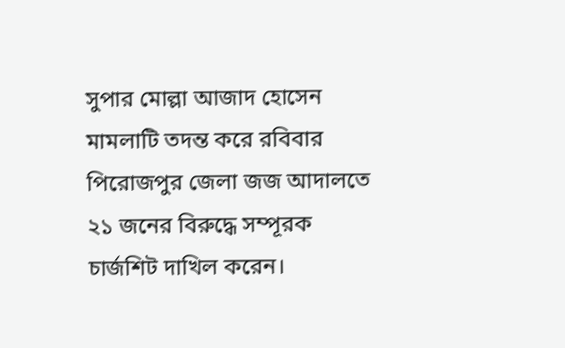সুপার মোল্লা আজাদ হোসেন মামলাটি তদন্ত করে রবিবার পিরোজপুর জেলা জজ আদালতে ২১ জনের বিরুদ্ধে সম্পূরক চার্জশিট দাখিল করেন।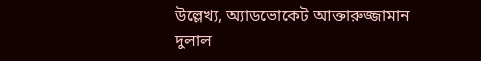উল্লেখ্য, অ্যাডভোকেট আক্তারুজ্জামান দুলাল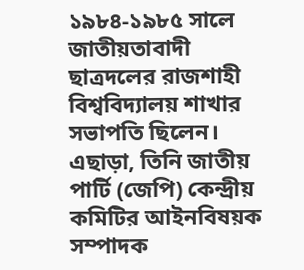১৯৮৪-১৯৮৫ সালে জাতীয়তাবাদী ছাত্রদলের রাজশাহী বিশ্ববিদ্যালয় শাখার সভাপতি ছিলেন। এছাড়া, তিনি জাতীয় পার্টি (জেপি) কেন্দ্রীয় কমিটির আইনবিষয়ক সম্পাদক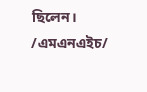ছিলেন।
/এমএনএইচ/